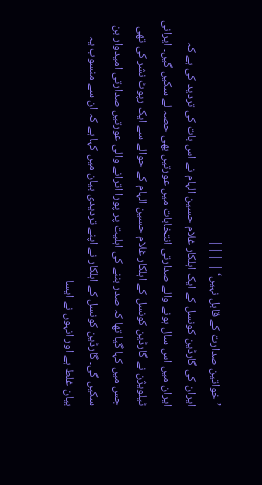’خواتین صدارت کے قابل نہیں‘ | |||
ایران کی گارڈین کونسل کے ایک اہلکار غلام حسین الہام نے اس بات کی تردید کی ہے کہ ایران میں اس سال ہونے والے صدارتی انتخابات میں عورتیں بھی حصہ لے سکیں گیں۔ ایرانی ٹیلویژن نے گارڈین کونسل کے اہلکار غلام حسین الہام کے حوالے سے ایک رپوٹ نشر کی تھی جس میں کہا گیا تھا کہ صدر بننے کی اہلیت پر پورا اترانے والی عورتیں صدارتی امیدوار بن سکیں گی۔ گارڈین کونسل کے اہلکار نے اپنے تردیدی بیان میں کہا ہے کہ ان سے منسوب یہ بیان غلط ہے اور انہوں نے ایسا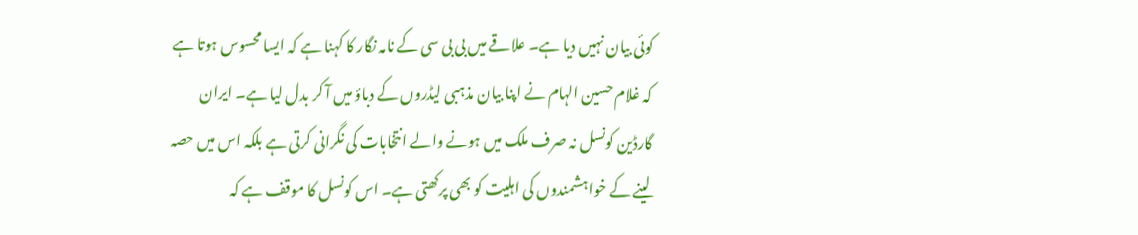کوئی بیان نہیں دیا ہے۔ علاقے میں بی بی سی کے نامہ نگار کا کہنا ہے کہ ایسا محسوس ہوتا ہے کہ غلام حسین الہام نے اپنا بیان مذہبی لیڈروں کے دباؤ میں آ کر بدل لیا ہے۔ ایران گارڈین کونسل نہ صرف ملک میں ہونے والے انتخابات کی نگرانی کرتی ہے بلکہ اس میں حصہ لینے کے خواہشمندوں کی اہلیت کو بھی پرکھتی ہے۔ اس کونسل کا موقف ہے کہ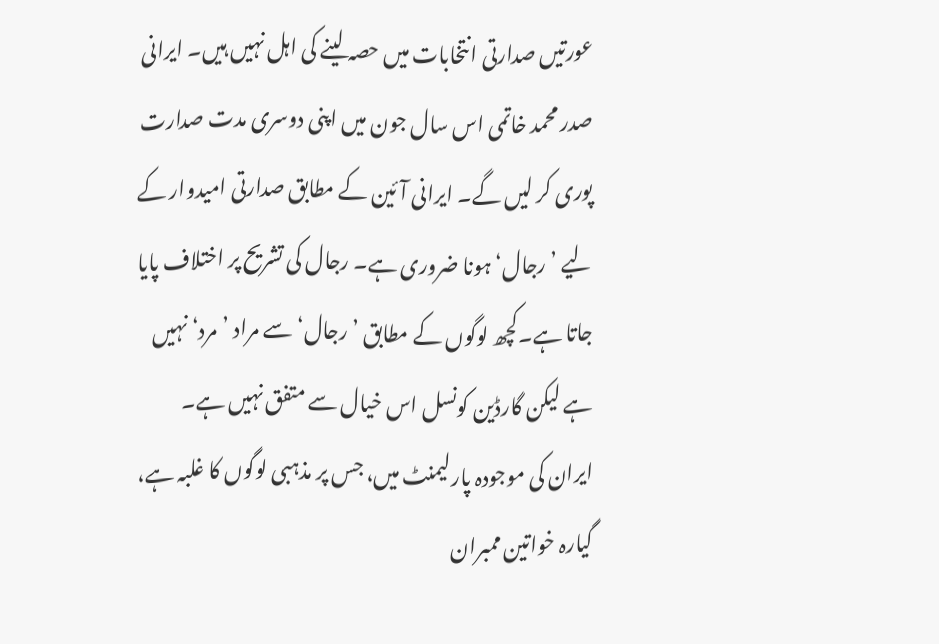عورتیں صدارتی انتخابات میں حصہ لینے کی اہل نہیں ہیں۔ ایرانی صدر محمد خاتمی اس سال جون میں اپنی دوسری مدت صدارت پوری کر لیں گے۔ ایرانی آئین کے مطابق صدارتی امیدوار کے لیے ’ رجال‘ ہونا ضروری ہے۔ رجال کی تشریح پر اختلاف پایا جاتا ہے۔کچھ لوگوں کے مطابق ’رجال‘ سے مراد ’مرد‘ نہیں ہے لیکن گارڈین کونسل اس خیال سے متفق نہیں ہے۔ ایران کی موجودہ پارلیمنٹ میں، جس پر مذہبی لوگوں کا غلبہ ہے، گیارہ خواتین ممبران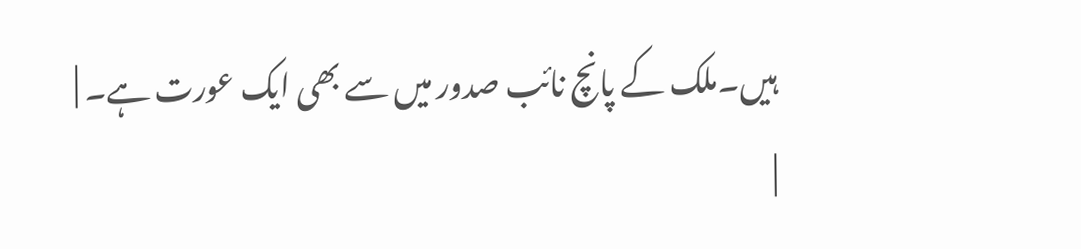ہیں۔ملک کے پانچ نائب صدور میں سے بھی ایک عورت ہے۔ |
|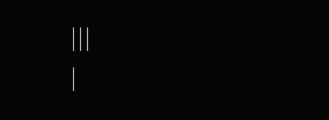|||
|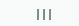|||